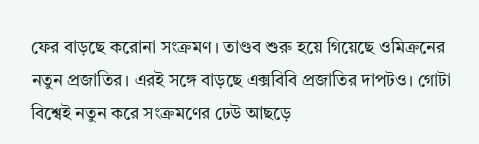ফের বাড়ছে করোনা সংক্রমণ। তাণ্ডব শুরু হয়ে গিয়েছে ওমিক্রনের নতুন প্রজাতির। এরই সঙ্গে বাড়ছে এক্সবিবি প্রজাতির দাপটও। গোটা বিশ্বেই নতুন করে সংক্রমণের ঢেউ আছড়ে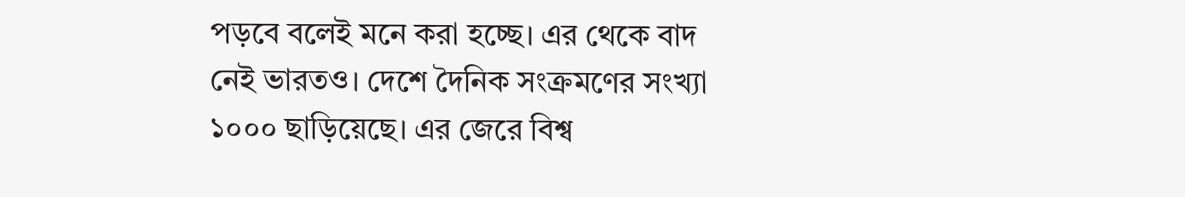পড়বে বলেই মনে করা হচ্ছে। এর থেকে বাদ নেই ভারতও। দেশে দৈনিক সংক্রমণের সংখ্যা ১০০০ ছাড়িয়েছে। এর জেরে বিশ্ব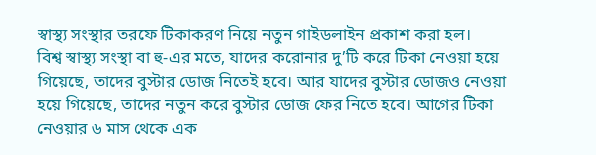স্বাস্থ্য সংস্থার তরফে টিকাকরণ নিয়ে নতুন গাইডলাইন প্রকাশ করা হল।
বিশ্ব স্বাস্থ্য সংস্থা বা হু-এর মতে, যাদের করোনার দু’টি করে টিকা নেওয়া হয়ে গিয়েছে, তাদের বুস্টার ডোজ নিতেই হবে। আর যাদের বুস্টার ডোজও নেওয়া হয়ে গিয়েছে, তাদের নতুন করে বুস্টার ডোজ ফের নিতে হবে। আগের টিকা নেওয়ার ৬ মাস থেকে এক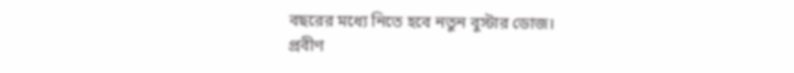বছরের মধ্যে নিতে হবে নতুন বুস্টার ডোজ।
প্রবীণ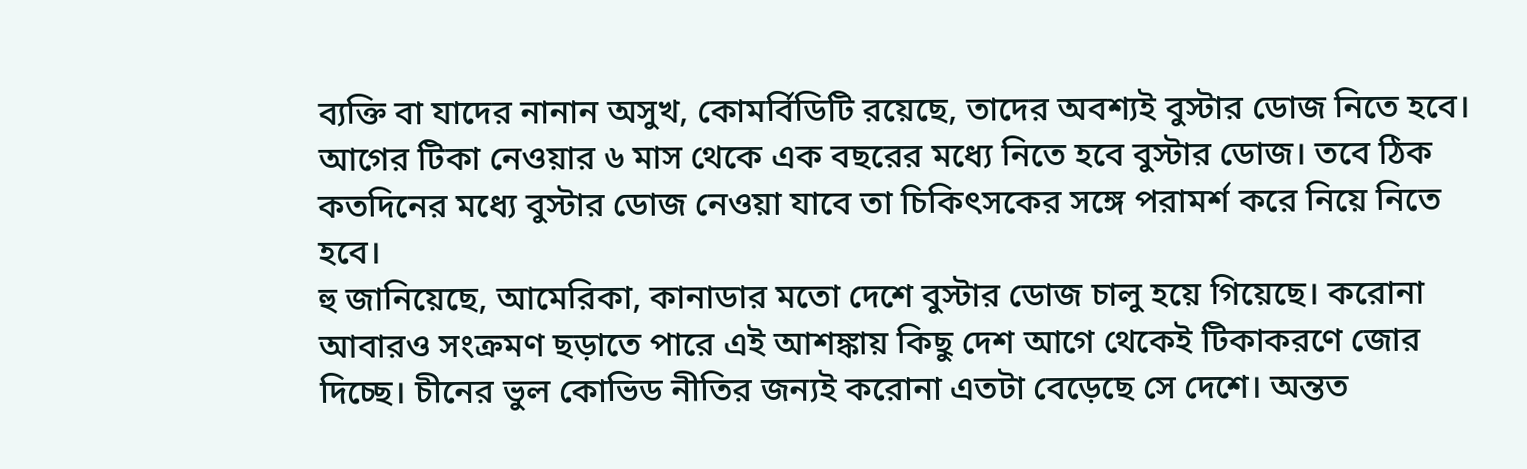ব্যক্তি বা যাদের নানান অসুখ, কোমর্বিডিটি রয়েছে, তাদের অবশ্যই বুস্টার ডোজ নিতে হবে। আগের টিকা নেওয়ার ৬ মাস থেকে এক বছরের মধ্যে নিতে হবে বুস্টার ডোজ। তবে ঠিক কতদিনের মধ্যে বুস্টার ডোজ নেওয়া যাবে তা চিকিৎসকের সঙ্গে পরামর্শ করে নিয়ে নিতে হবে।
হু জানিয়েছে, আমেরিকা, কানাডার মতো দেশে বুস্টার ডোজ চালু হয়ে গিয়েছে। করোনা আবারও সংক্রমণ ছড়াতে পারে এই আশঙ্কায় কিছু দেশ আগে থেকেই টিকাকরণে জোর দিচ্ছে। চীনের ভুল কোভিড নীতির জন্যই করোনা এতটা বেড়েছে সে দেশে। অন্তত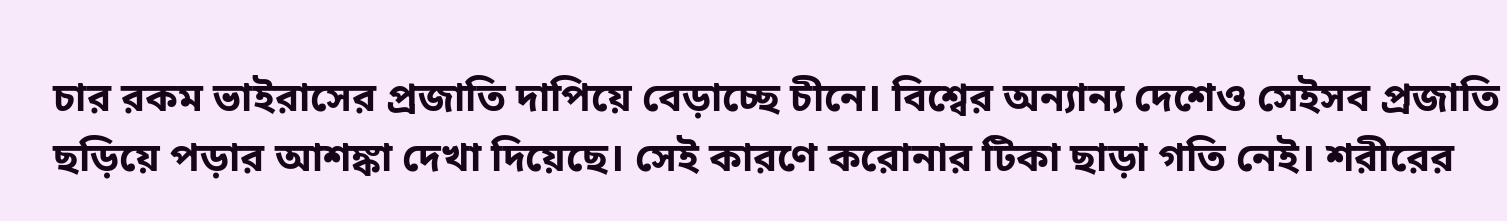চার রকম ভাইরাসের প্রজাতি দাপিয়ে বেড়াচ্ছে চীনে। বিশ্বের অন্যান্য দেশেও সেইসব প্রজাতি ছড়িয়ে পড়ার আশঙ্কা দেখা দিয়েছে। সেই কারণে করোনার টিকা ছাড়া গতি নেই। শরীরের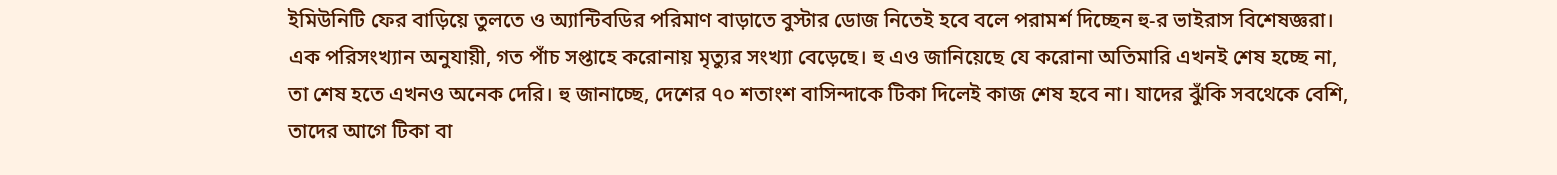ইমিউনিটি ফের বাড়িয়ে তুলতে ও অ্যান্টিবডির পরিমাণ বাড়াতে বুস্টার ডোজ নিতেই হবে বলে পরামর্শ দিচ্ছেন হু-র ভাইরাস বিশেষজ্ঞরা।
এক পরিসংখ্যান অনুযায়ী, গত পাঁচ সপ্তাহে করোনায় মৃত্যুর সংখ্যা বেড়েছে। হু এও জানিয়েছে যে করোনা অতিমারি এখনই শেষ হচ্ছে না, তা শেষ হতে এখনও অনেক দেরি। হু জানাচ্ছে, দেশের ৭০ শতাংশ বাসিন্দাকে টিকা দিলেই কাজ শেষ হবে না। যাদের ঝুঁকি সবথেকে বেশি, তাদের আগে টিকা বা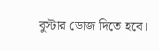বুস্টার ডোজ দিতে হবে।